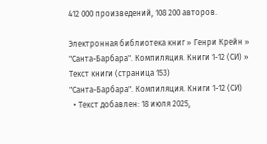412 000 произведений, 108 200 авторов.

Электронная библиотека книг » Генри Крейн » "Санта-Барбара". Компиляция. Книги 1-12 (СИ) » Текст книги (страница 153)
"Санта-Барбара". Компиляция. Книги 1-12 (СИ)
  • Текст добавлен: 18 июля 2025,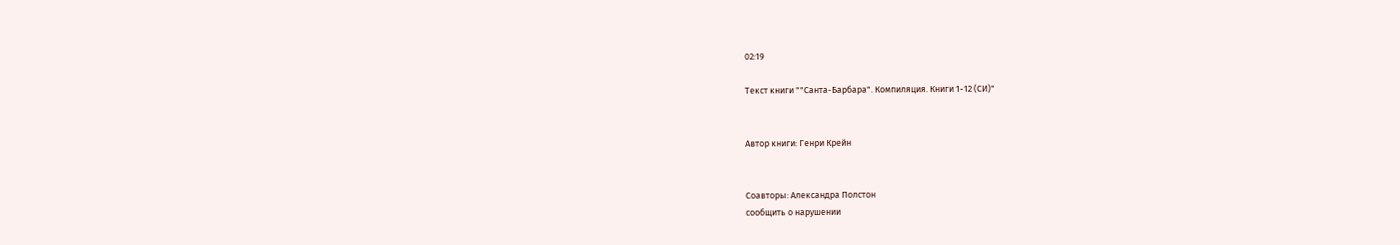02:19

Текст книги ""Санта-Барбара". Компиляция. Книги 1-12 (СИ)"


Автор книги: Генри Крейн


Соавторы: Александра Полстон
сообщить о нарушении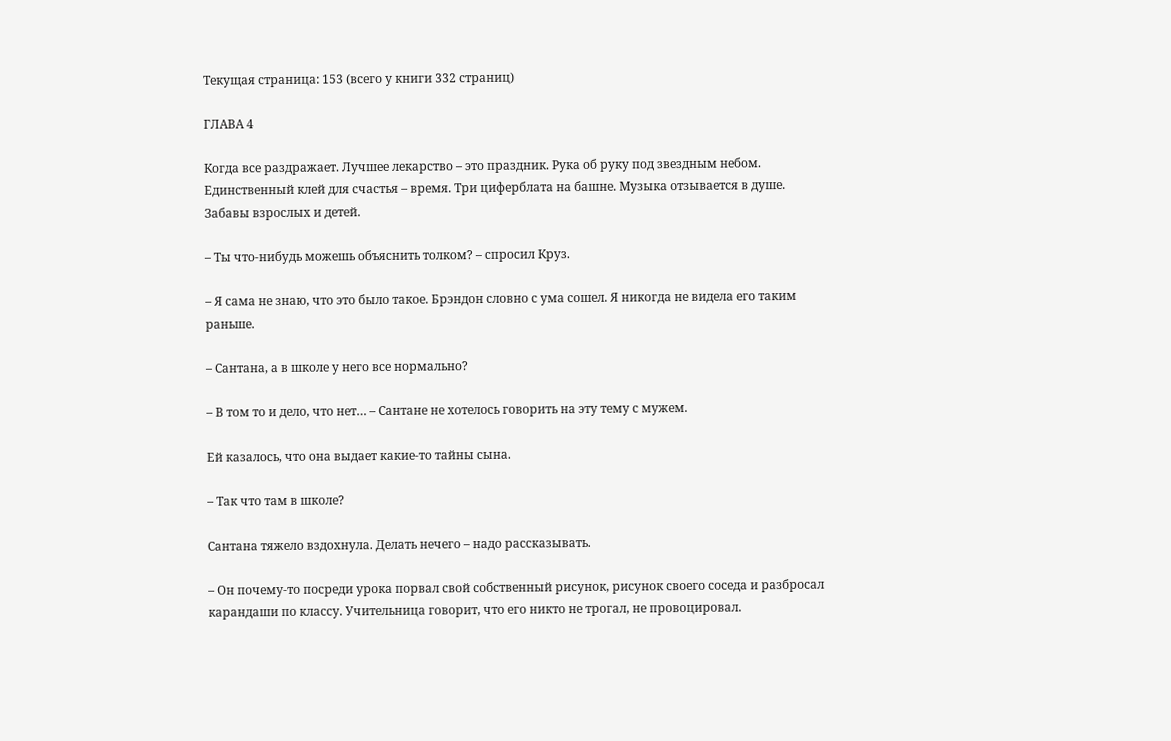Текущая страница: 153 (всего у книги 332 страниц)

ГЛАВА 4

Когда все раздражает. Лучшее лекарство – это праздник. Рука об руку под звездным небом. Единственный клей для счастья – время. Три циферблата на башне. Музыка отзывается в душе. Забавы взрослых и детей.

– Ты что‑нибудь можешь объяснить толком? – спросил Круз.

– Я сама не знаю, что это было такое. Брэндон словно с ума сошел. Я никогда не видела его таким раньше.

– Сантана, а в школе у него все нормально?

– В том то и дело, что нет… – Сантане не хотелось говорить на эту тему с мужем.

Ей казалось, что она выдает какие‑то тайны сына.

– Так что там в школе?

Сантана тяжело вздохнула. Делать нечего – надо рассказывать.

– Он почему‑то посреди урока порвал свой собственный рисунок, рисунок своего соседа и разбросал карандаши по классу. Учительница говорит, что его никто не трогал, не провоцировал.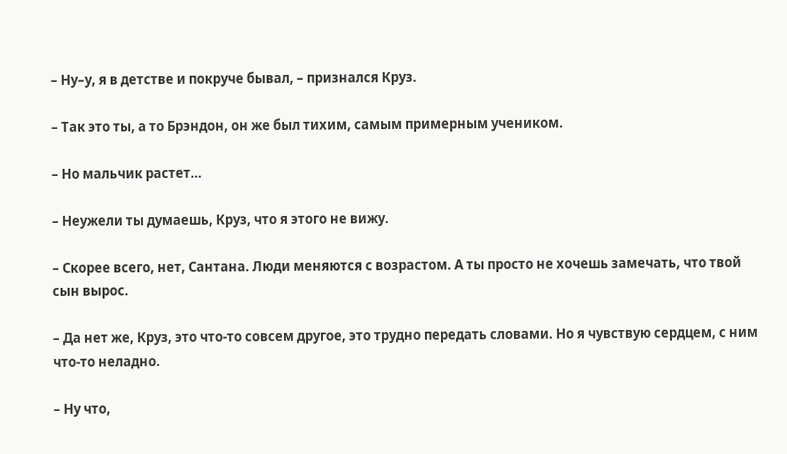– Ну–у, я в детстве и покруче бывал, – признался Круз.

– Так это ты, а то Брэндон, он же был тихим, самым примерным учеником.

– Но мальчик растет…

– Неужели ты думаешь, Круз, что я этого не вижу.

– Скорее всего, нет, Сантана. Люди меняются с возрастом. А ты просто не хочешь замечать, что твой сын вырос.

– Да нет же, Круз, это что‑то совсем другое, это трудно передать словами. Но я чувствую сердцем, с ним что‑то неладно.

– Ну что,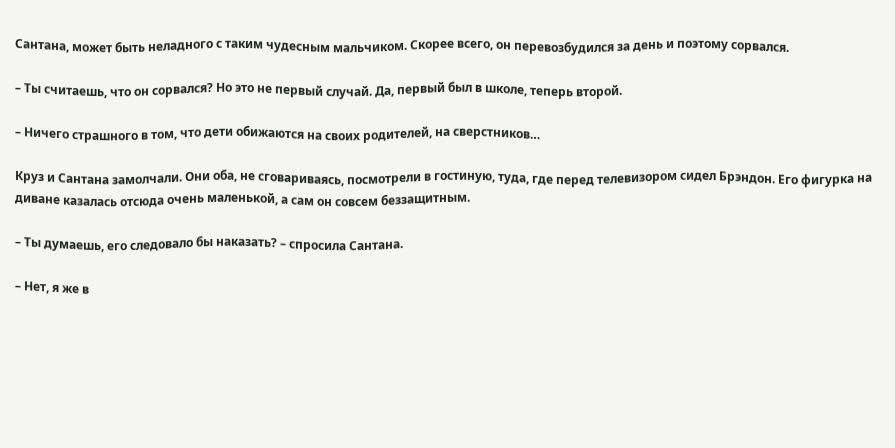Сантана, может быть неладного с таким чудесным мальчиком. Скорее всего, он перевозбудился за день и поэтому сорвался.

– Ты считаешь, что он сорвался? Но это не первый случай. Да, первый был в школе, теперь второй.

– Ничего страшного в том, что дети обижаются на своих родителей, на сверстников…

Круз и Сантана замолчали. Они оба, не сговариваясь, посмотрели в гостиную, туда, где перед телевизором сидел Брэндон. Его фигурка на диване казалась отсюда очень маленькой, а сам он совсем беззащитным.

– Ты думаешь, его следовало бы наказать? – спросила Сантана.

– Нет, я же в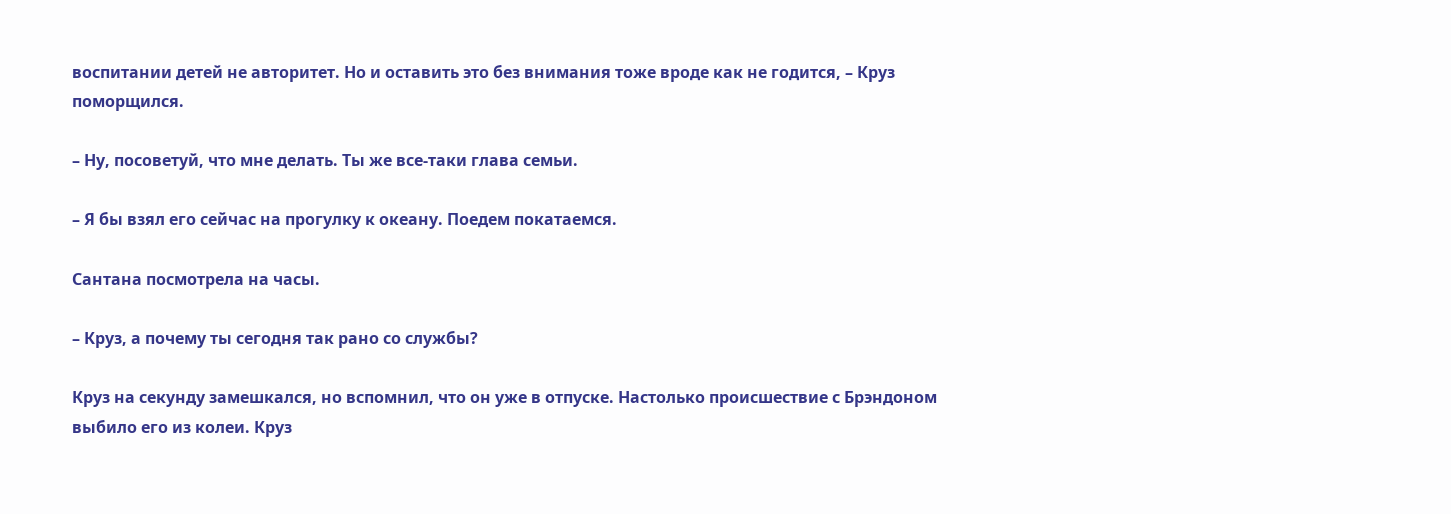воспитании детей не авторитет. Но и оставить это без внимания тоже вроде как не годится, – Круз поморщился.

– Ну, посоветуй, что мне делать. Ты же все‑таки глава семьи.

– Я бы взял его сейчас на прогулку к океану. Поедем покатаемся.

Сантана посмотрела на часы.

– Круз, а почему ты сегодня так рано со службы?

Круз на секунду замешкался, но вспомнил, что он уже в отпуске. Настолько происшествие с Брэндоном выбило его из колеи. Круз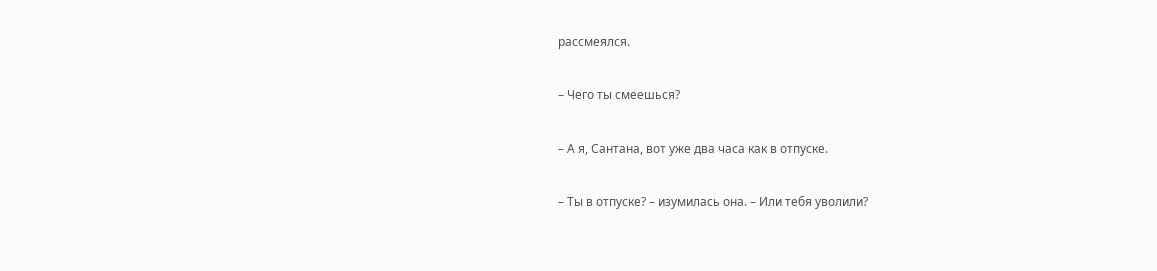рассмеялся.

– Чего ты смеешься?

– А я, Сантана, вот уже два часа как в отпуске.

– Ты в отпуске? – изумилась она. – Или тебя уволили?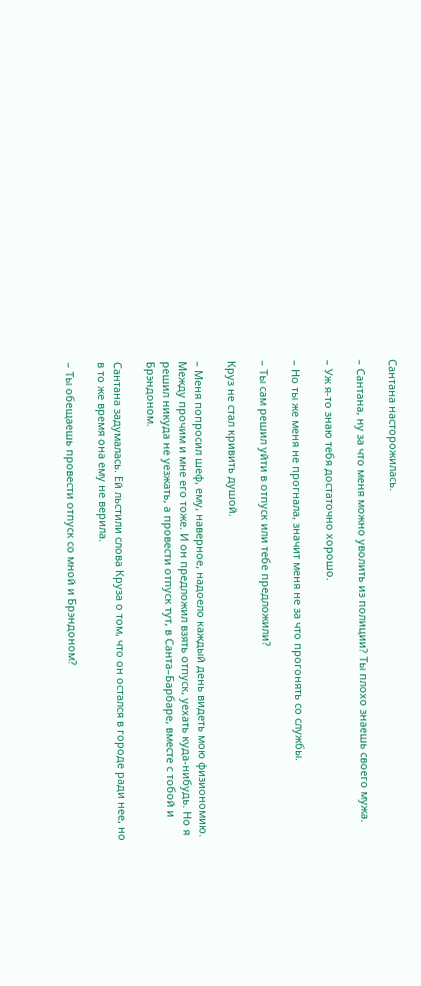Сантана насторожилась.

– Сантана, ну за что меня можно уволить из полиции? Ты плохо знаешь своего мужа.

– Уж я‑то знаю тебя достаточно хорошо.

– Но ты же меня не прогнала, значит меня не за что прогонять со службы.

– Ты сам решил уйти в отпуск или тебе предложили?

Круз не стал кривить душой.

– Меня попросил шеф, ему, наверное, надоело каждый день видеть мою физиономию. Между прочим и мне его тоже. И он предложил взять отпуск, уехать куда‑нибудь. Но я решил никуда не уезжать, а провести отпуск тут, в Санта–Барбаре, вместе с тобой и Брэндоном.

Сантана задумалась. Ей льстили слова Круза о том, что он остался в городе ради нее, но в то же время она ему не верила.

– Ты обещаешь провести отпуск со мной и Брэндоном?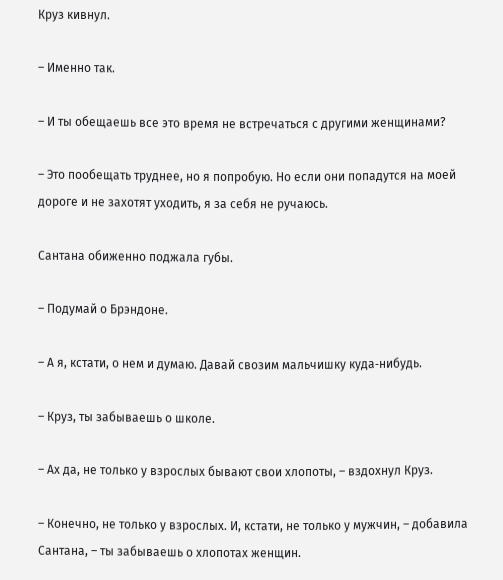Круз кивнул.

– Именно так.

– И ты обещаешь все это время не встречаться с другими женщинами?

– Это пообещать труднее, но я попробую. Но если они попадутся на моей дороге и не захотят уходить, я за себя не ручаюсь.

Сантана обиженно поджала губы.

– Подумай о Брэндоне.

– А я, кстати, о нем и думаю. Давай свозим мальчишку куда‑нибудь.

– Круз, ты забываешь о школе.

– Ах да, не только у взрослых бывают свои хлопоты, – вздохнул Круз.

– Конечно, не только у взрослых. И, кстати, не только у мужчин, – добавила Сантана, – ты забываешь о хлопотах женщин.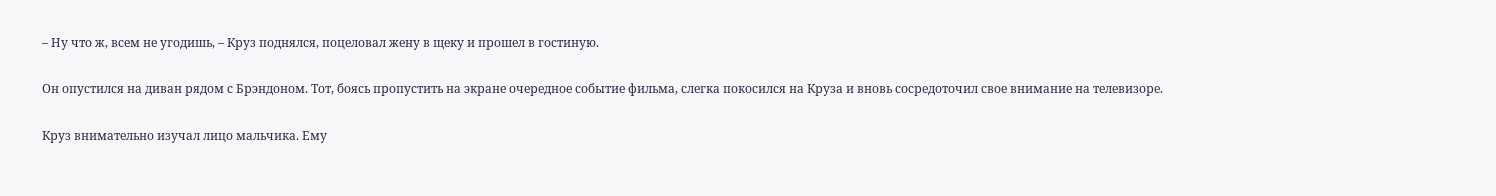– Ну что ж, всем не угодишь, – Круз поднялся, поцеловал жену в щеку и прошел в гостиную.

Он опустился на диван рядом с Брэндоном. Тот, боясь пропустить на экране очередное событие фильма, слегка покосился на Круза и вновь сосредоточил свое внимание на телевизоре.

Круз внимательно изучал лицо мальчика. Ему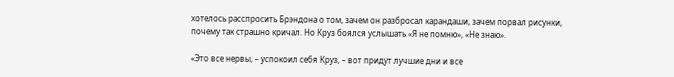хотелось расспросить Брэндона о том, зачем он разбросал карандаши, зачем порвал рисунки, почему так страшно кричал. Но Круз боялся услышать «Я не помню», «Не знаю».

«Это все нервы, – успокоил себя Круз, – вот придут лучшие дни и все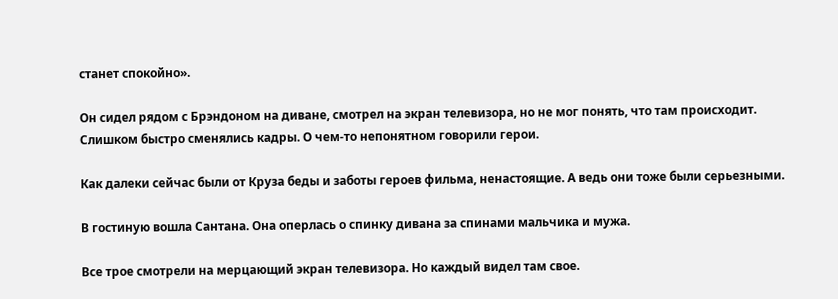станет спокойно».

Он сидел рядом с Брэндоном на диване, смотрел на экран телевизора, но не мог понять, что там происходит. Слишком быстро сменялись кадры. О чем‑то непонятном говорили герои.

Как далеки сейчас были от Круза беды и заботы героев фильма, ненастоящие. А ведь они тоже были серьезными.

В гостиную вошла Сантана. Она оперлась о спинку дивана за спинами мальчика и мужа.

Все трое смотрели на мерцающий экран телевизора. Но каждый видел там свое.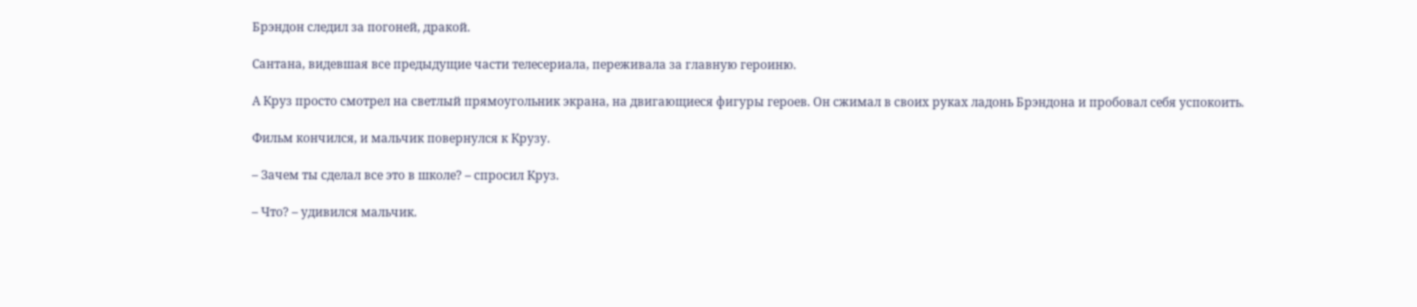Брэндон следил за погоней, дракой.

Сантана, видевшая все предыдущие части телесериала, переживала за главную героиню.

А Круз просто смотрел на светлый прямоугольник экрана, на двигающиеся фигуры героев. Он сжимал в своих руках ладонь Брэндона и пробовал себя успокоить.

Фильм кончился, и мальчик повернулся к Крузу.

– Зачем ты сделал все это в школе? – спросил Круз.

– Что? – удивился мальчик.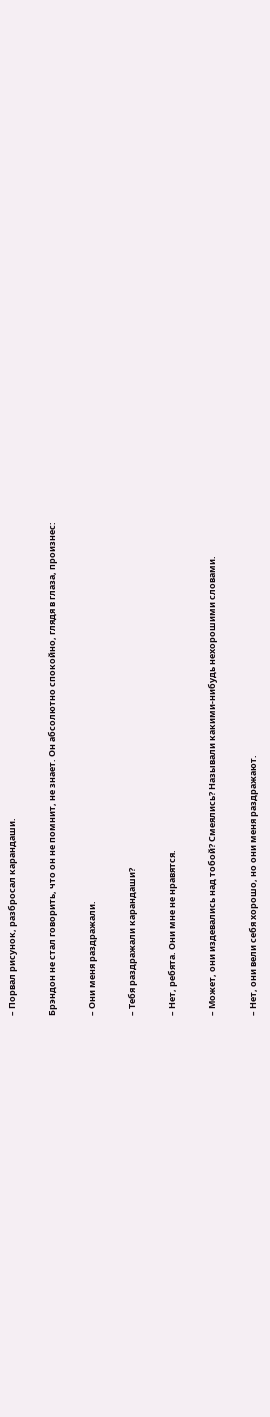– Порвал рисунок, разбросал карандаши.

Брэндон не стал говорить, что он не помнит, не знает. Он абсолютно спокойно, глядя в глаза, произнес:

– Они меня раздражали.

– Тебя раздражали карандаши?

– Нет, ребята. Они мне не нравятся.

– Может, они издевались над тобой? Смеялись? Называли какими‑нибудь нехорошими словами.

– Нет, они вели себя хорошо, но они меня раздражают.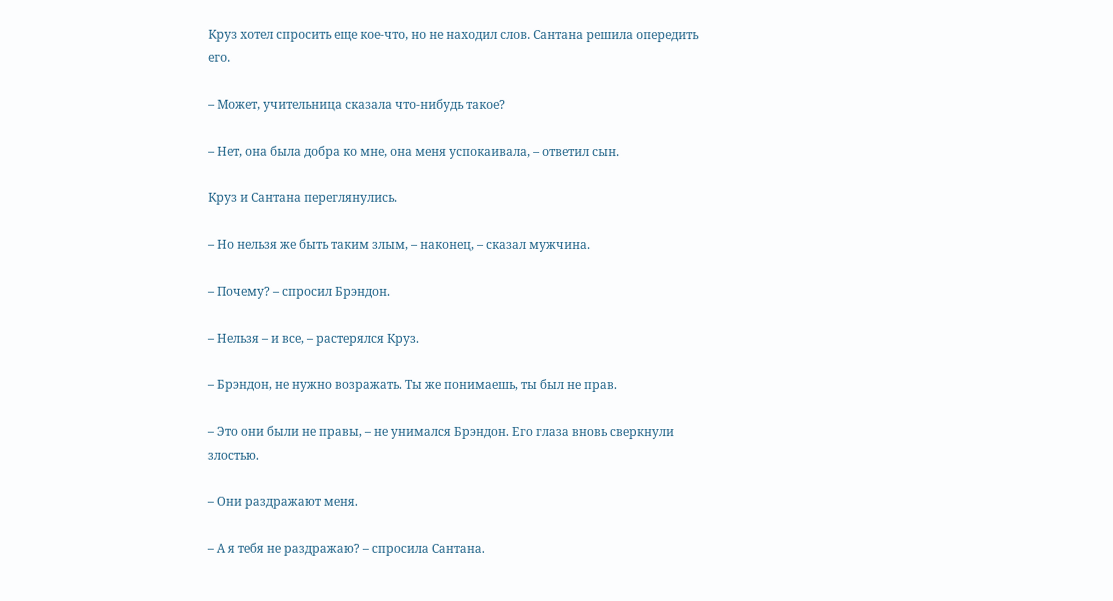Круз хотел спросить еще кое‑что, но не находил слов. Сантана решила опередить его.

– Может, учительница сказала что‑нибудь такое?

– Нет, она была добра ко мне, она меня успокаивала, – ответил сын.

Круз и Сантана переглянулись.

– Но нельзя же быть таким злым, – наконец, – сказал мужчина.

– Почему? – спросил Брэндон.

– Нельзя – и все, – растерялся Круз.

– Брэндон, не нужно возражать. Ты же понимаешь, ты был не прав.

– Это они были не правы, – не унимался Брэндон. Его глаза вновь сверкнули злостью.

– Они раздражают меня.

– А я тебя не раздражаю? – спросила Сантана.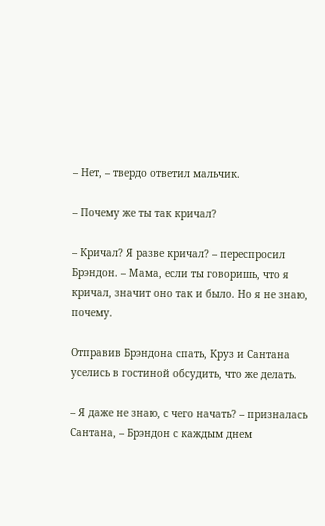– Нет, – твердо ответил мальчик.

– Почему же ты так кричал?

– Кричал? Я разве кричал? – переспросил Брэндон. – Мама, если ты говоришь, что я кричал, значит оно так и было. Но я не знаю, почему.

Отправив Брэндона спать, Круз и Сантана уселись в гостиной обсудить, что же делать.

– Я даже не знаю, с чего начать? – призналась Сантана, – Брэндон с каждым днем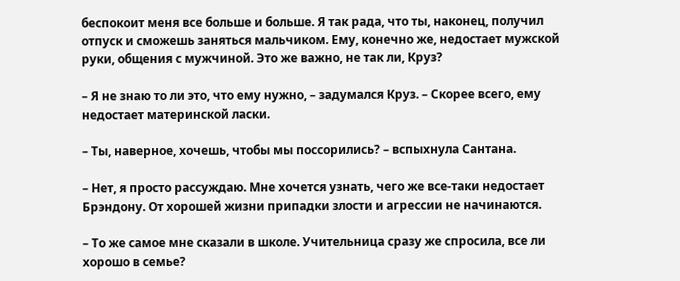беспокоит меня все больше и больше. Я так рада, что ты, наконец, получил отпуск и сможешь заняться мальчиком. Ему, конечно же, недостает мужской руки, общения с мужчиной. Это же важно, не так ли, Круз?

– Я не знаю то ли это, что ему нужно, – задумался Круз. – Скорее всего, ему недостает материнской ласки.

– Ты, наверное, хочешь, чтобы мы поссорились? – вспыхнула Сантана.

– Нет, я просто рассуждаю. Мне хочется узнать, чего же все‑таки недостает Брэндону. От хорошей жизни припадки злости и агрессии не начинаются.

– То же самое мне сказали в школе. Учительница сразу же спросила, все ли хорошо в семье?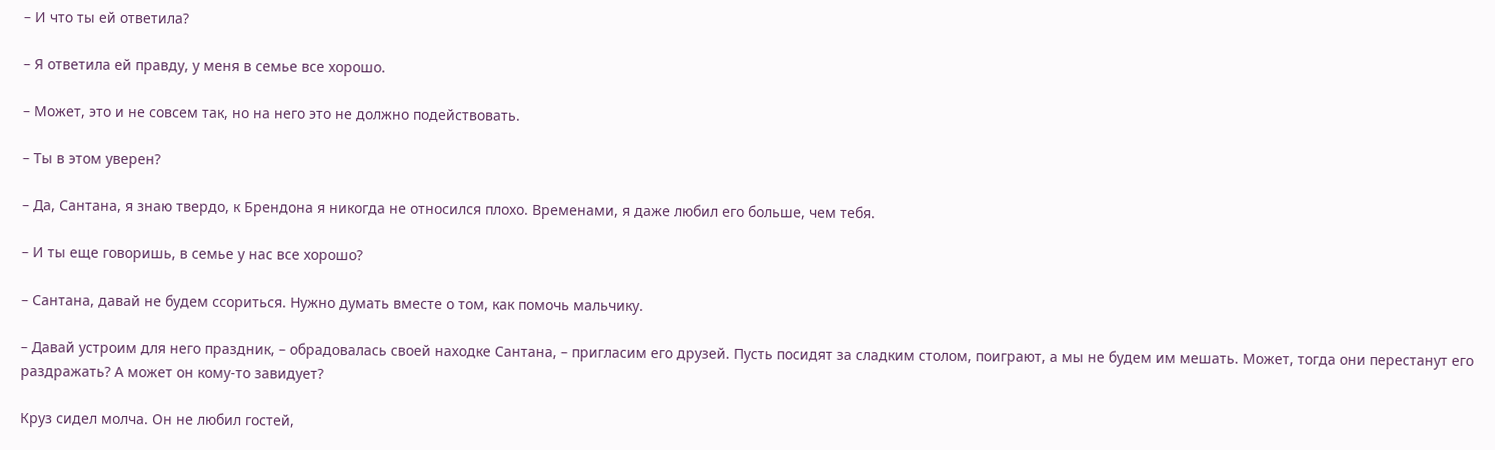– И что ты ей ответила?

– Я ответила ей правду, у меня в семье все хорошо.

– Может, это и не совсем так, но на него это не должно подействовать.

– Ты в этом уверен?

– Да, Сантана, я знаю твердо, к Брендона я никогда не относился плохо. Временами, я даже любил его больше, чем тебя.

– И ты еще говоришь, в семье у нас все хорошо?

– Сантана, давай не будем ссориться. Нужно думать вместе о том, как помочь мальчику.

– Давай устроим для него праздник, – обрадовалась своей находке Сантана, – пригласим его друзей. Пусть посидят за сладким столом, поиграют, а мы не будем им мешать. Может, тогда они перестанут его раздражать? А может он кому‑то завидует?

Круз сидел молча. Он не любил гостей,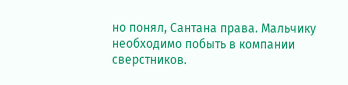но понял, Сантана права. Мальчику необходимо побыть в компании сверстников.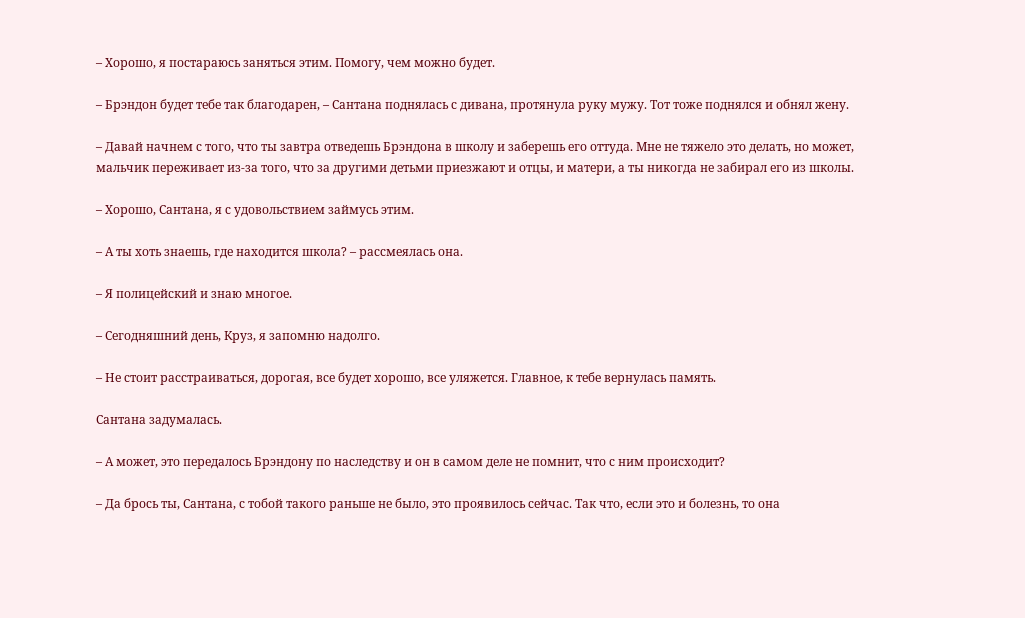– Хорошо, я постараюсь заняться этим. Помогу, чем можно будет.

– Брэндон будет тебе так благодарен, – Сантана поднялась с дивана, протянула руку мужу. Тот тоже поднялся и обнял жену.

– Давай начнем с того, что ты завтра отведешь Брэндона в школу и заберешь его оттуда. Мне не тяжело это делать, но может, мальчик переживает из‑за того, что за другими детьми приезжают и отцы, и матери, а ты никогда не забирал его из школы.

– Хорошо, Сантана, я с удовольствием займусь этим.

– А ты хоть знаешь, где находится школа? – рассмеялась она.

– Я полицейский и знаю многое.

– Сегодняшний день, Круз, я запомню надолго.

– Не стоит расстраиваться, дорогая, все будет хорошо, все уляжется. Главное, к тебе вернулась память.

Сантана задумалась.

– А может, это передалось Брэндону по наследству и он в самом деле не помнит, что с ним происходит?

– Да брось ты, Сантана, с тобой такого раньше не было, это проявилось сейчас. Так что, если это и болезнь, то она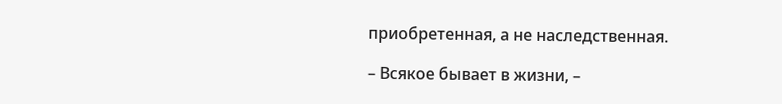приобретенная, а не наследственная.

– Всякое бывает в жизни, –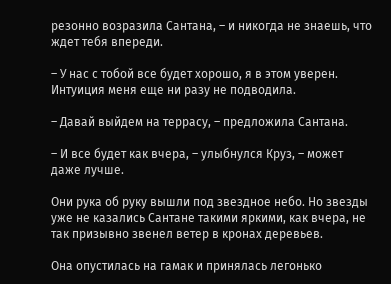резонно возразила Сантана, – и никогда не знаешь, что ждет тебя впереди.

– У нас с тобой все будет хорошо, я в этом уверен. Интуиция меня еще ни разу не подводила.

– Давай выйдем на террасу, – предложила Сантана.

– И все будет как вчера, – улыбнулся Круз, – может даже лучше.

Они рука об руку вышли под звездное небо. Но звезды уже не казались Сантане такими яркими, как вчера, не так призывно звенел ветер в кронах деревьев.

Она опустилась на гамак и принялась легонько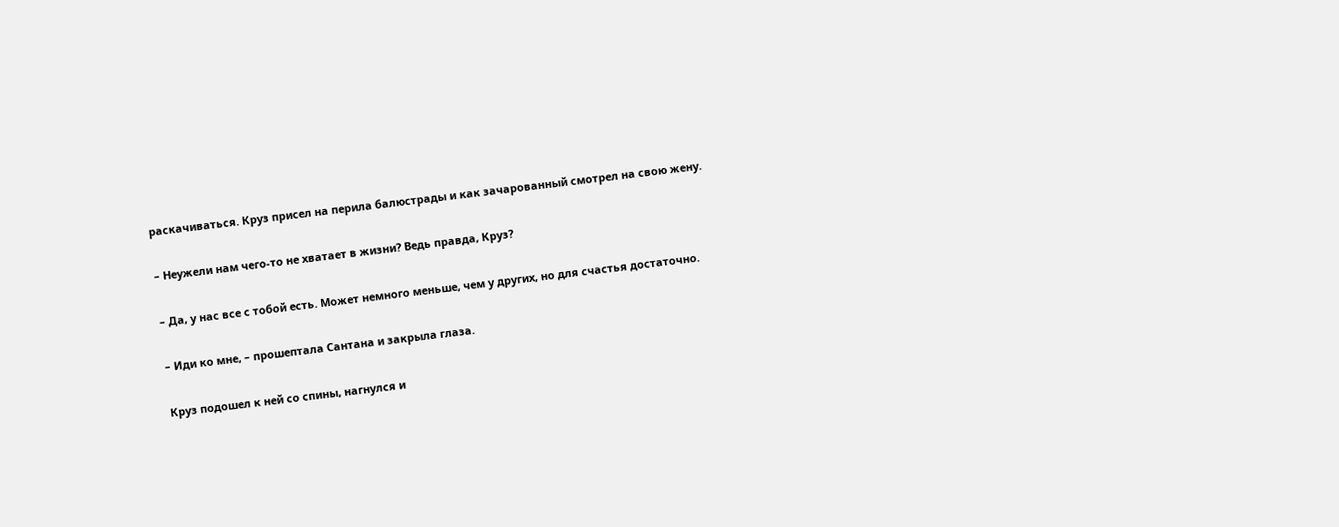раскачиваться. Круз присел на перила балюстрады и как зачарованный смотрел на свою жену.

– Неужели нам чего‑то не хватает в жизни? Ведь правда, Круз?

– Да, у нас все с тобой есть. Может немного меньше, чем у других, но для счастья достаточно.

– Иди ко мне, – прошептала Сантана и закрыла глаза.

Круз подошел к ней со спины, нагнулся и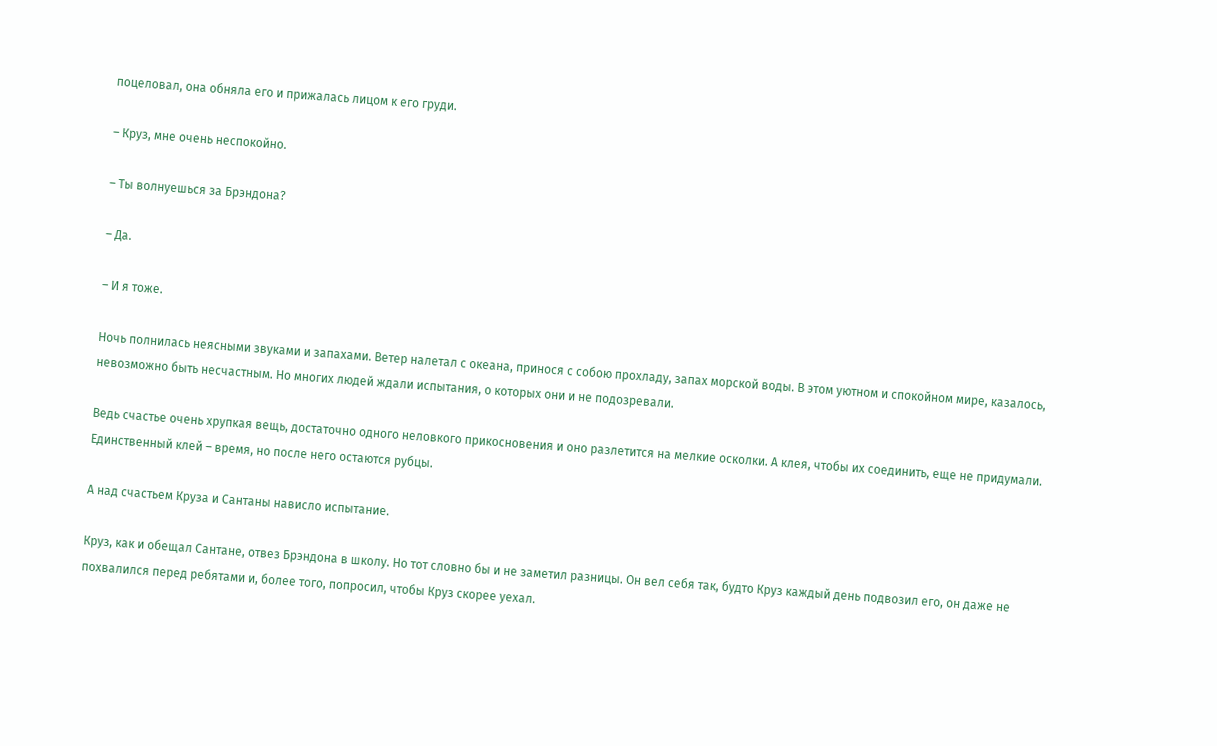поцеловал, она обняла его и прижалась лицом к его груди.

– Круз, мне очень неспокойно.

– Ты волнуешься за Брэндона?

– Да.

– И я тоже.

Ночь полнилась неясными звуками и запахами. Ветер налетал с океана, принося с собою прохладу, запах морской воды. В этом уютном и спокойном мире, казалось, невозможно быть несчастным. Но многих людей ждали испытания, о которых они и не подозревали.

Ведь счастье очень хрупкая вещь, достаточно одного неловкого прикосновения и оно разлетится на мелкие осколки. А клея, чтобы их соединить, еще не придумали. Единственный клей – время, но после него остаются рубцы.

А над счастьем Круза и Сантаны нависло испытание.

Круз, как и обещал Сантане, отвез Брэндона в школу. Но тот словно бы и не заметил разницы. Он вел себя так, будто Круз каждый день подвозил его, он даже не похвалился перед ребятами и, более того, попросил, чтобы Круз скорее уехал.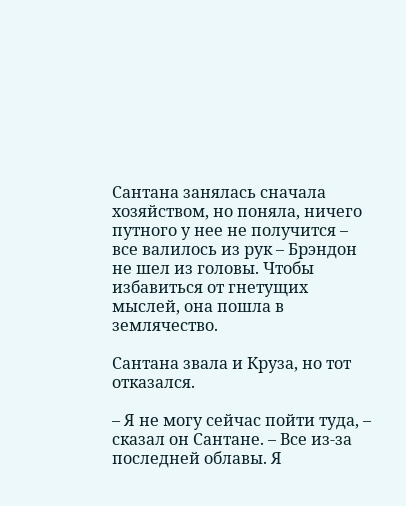Сантана занялась сначала хозяйством, но поняла, ничего путного у нее не получится – все валилось из рук – Брэндон не шел из головы. Чтобы избавиться от гнетущих мыслей, она пошла в землячество.

Сантана звала и Круза, но тот отказался.

– Я не могу сейчас пойти туда, – сказал он Сантане. – Все из‑за последней облавы. Я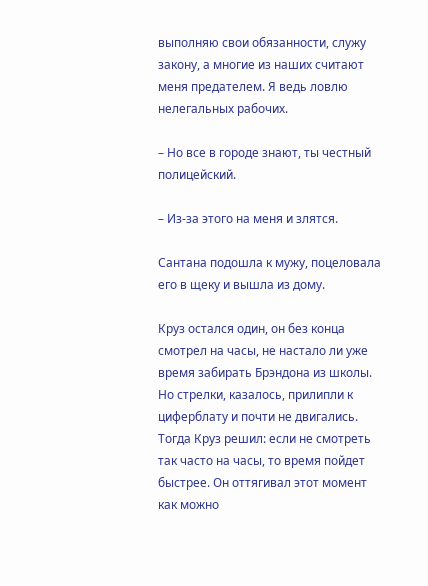выполняю свои обязанности, служу закону, а многие из наших считают меня предателем. Я ведь ловлю нелегальных рабочих.

– Но все в городе знают, ты честный полицейский.

– Из‑за этого на меня и злятся.

Сантана подошла к мужу, поцеловала его в щеку и вышла из дому.

Круз остался один, он без конца смотрел на часы, не настало ли уже время забирать Брэндона из школы. Но стрелки, казалось, прилипли к циферблату и почти не двигались. Тогда Круз решил: если не смотреть так часто на часы, то время пойдет быстрее. Он оттягивал этот момент как можно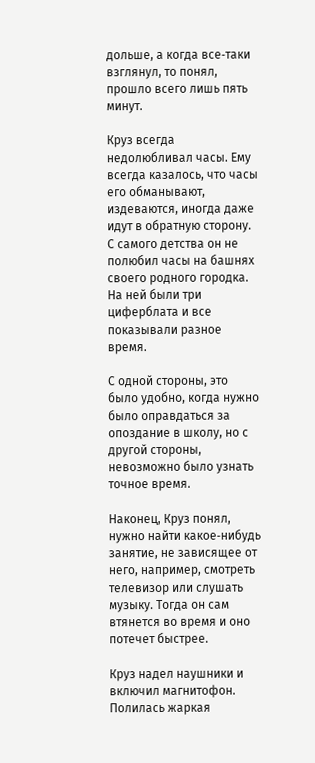дольше, а когда все‑таки взглянул, то понял, прошло всего лишь пять минут.

Круз всегда недолюбливал часы. Ему всегда казалось, что часы его обманывают, издеваются, иногда даже идут в обратную сторону. С самого детства он не полюбил часы на башнях своего родного городка. На ней были три циферблата и все показывали разное время.

С одной стороны, это было удобно, когда нужно было оправдаться за опоздание в школу, но с другой стороны, невозможно было узнать точное время.

Наконец, Круз понял, нужно найти какое‑нибудь занятие, не зависящее от него, например, смотреть телевизор или слушать музыку. Тогда он сам втянется во время и оно потечет быстрее.

Круз надел наушники и включил магнитофон. Полилась жаркая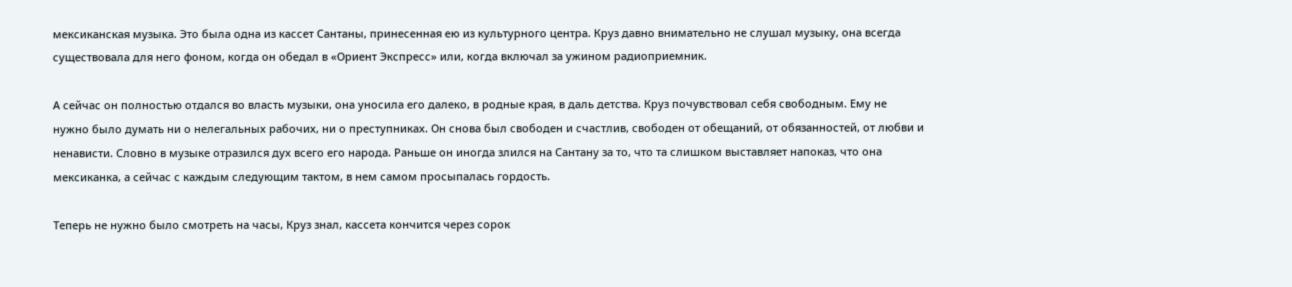мексиканская музыка. Это была одна из кассет Сантаны, принесенная ею из культурного центра. Круз давно внимательно не слушал музыку, она всегда существовала для него фоном, когда он обедал в «Ориент Экспресс» или, когда включал за ужином радиоприемник.

А сейчас он полностью отдался во власть музыки, она уносила его далеко, в родные края, в даль детства. Круз почувствовал себя свободным. Ему не нужно было думать ни о нелегальных рабочих, ни о преступниках. Он снова был свободен и счастлив, свободен от обещаний, от обязанностей, от любви и ненависти. Словно в музыке отразился дух всего его народа. Раньше он иногда злился на Сантану за то, что та слишком выставляет напоказ, что она мексиканка, а сейчас с каждым следующим тактом, в нем самом просыпалась гордость.

Теперь не нужно было смотреть на часы, Круз знал, кассета кончится через сорок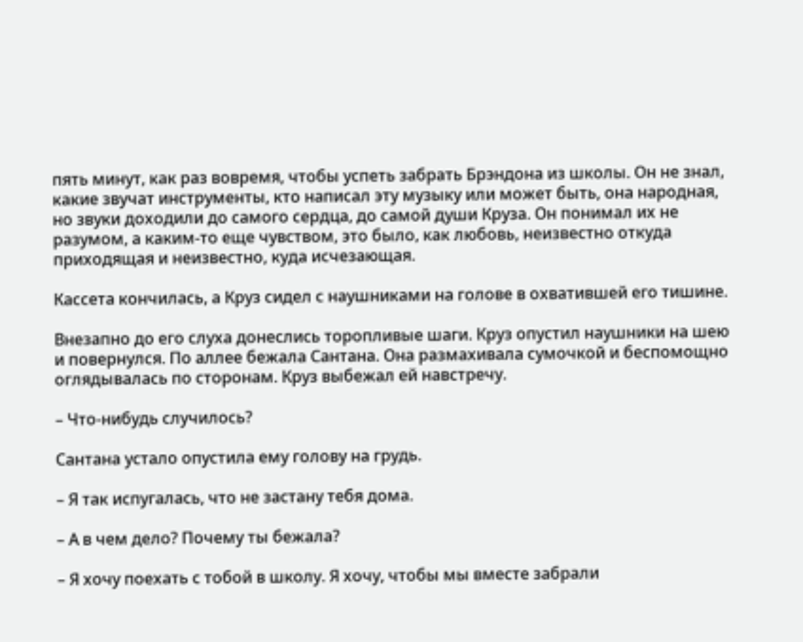пять минут, как раз вовремя, чтобы успеть забрать Брэндона из школы. Он не знал, какие звучат инструменты, кто написал эту музыку или может быть, она народная, но звуки доходили до самого сердца, до самой души Круза. Он понимал их не разумом, а каким‑то еще чувством, это было, как любовь, неизвестно откуда приходящая и неизвестно, куда исчезающая.

Кассета кончилась, а Круз сидел с наушниками на голове в охватившей его тишине.

Внезапно до его слуха донеслись торопливые шаги. Круз опустил наушники на шею и повернулся. По аллее бежала Сантана. Она размахивала сумочкой и беспомощно оглядывалась по сторонам. Круз выбежал ей навстречу.

– Что‑нибудь случилось?

Сантана устало опустила ему голову на грудь.

– Я так испугалась, что не застану тебя дома.

– А в чем дело? Почему ты бежала?

– Я хочу поехать с тобой в школу. Я хочу, чтобы мы вместе забрали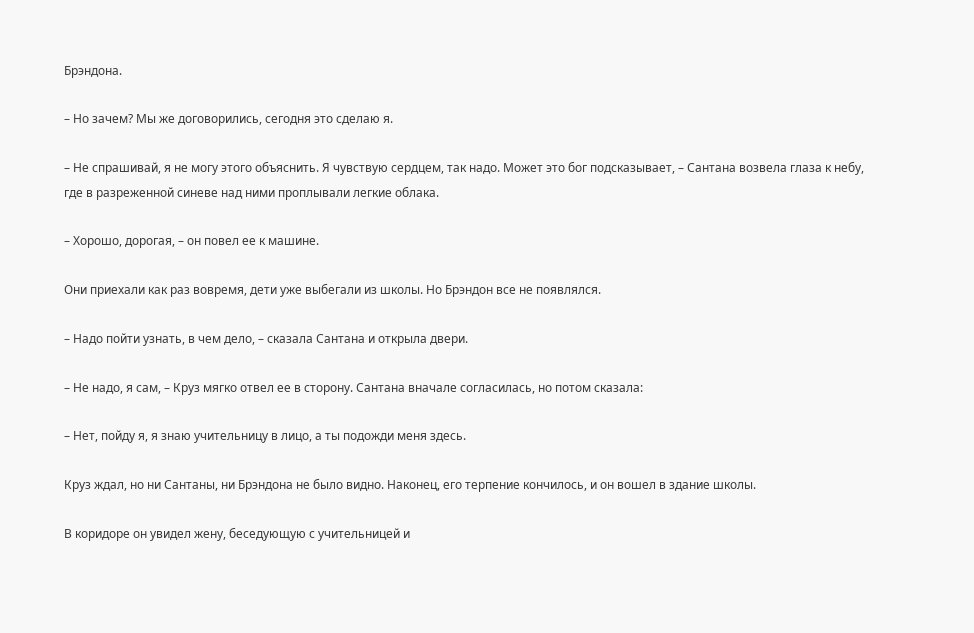Брэндона.

– Но зачем? Мы же договорились, сегодня это сделаю я.

– Не спрашивай, я не могу этого объяснить. Я чувствую сердцем, так надо. Может это бог подсказывает, – Сантана возвела глаза к небу, где в разреженной синеве над ними проплывали легкие облака.

– Хорошо, дорогая, – он повел ее к машине.

Они приехали как раз вовремя, дети уже выбегали из школы. Но Брэндон все не появлялся.

– Надо пойти узнать, в чем дело, – сказала Сантана и открыла двери.

– Не надо, я сам, – Круз мягко отвел ее в сторону. Сантана вначале согласилась, но потом сказала:

– Нет, пойду я, я знаю учительницу в лицо, а ты подожди меня здесь.

Круз ждал, но ни Сантаны, ни Брэндона не было видно. Наконец, его терпение кончилось, и он вошел в здание школы.

В коридоре он увидел жену, беседующую с учительницей и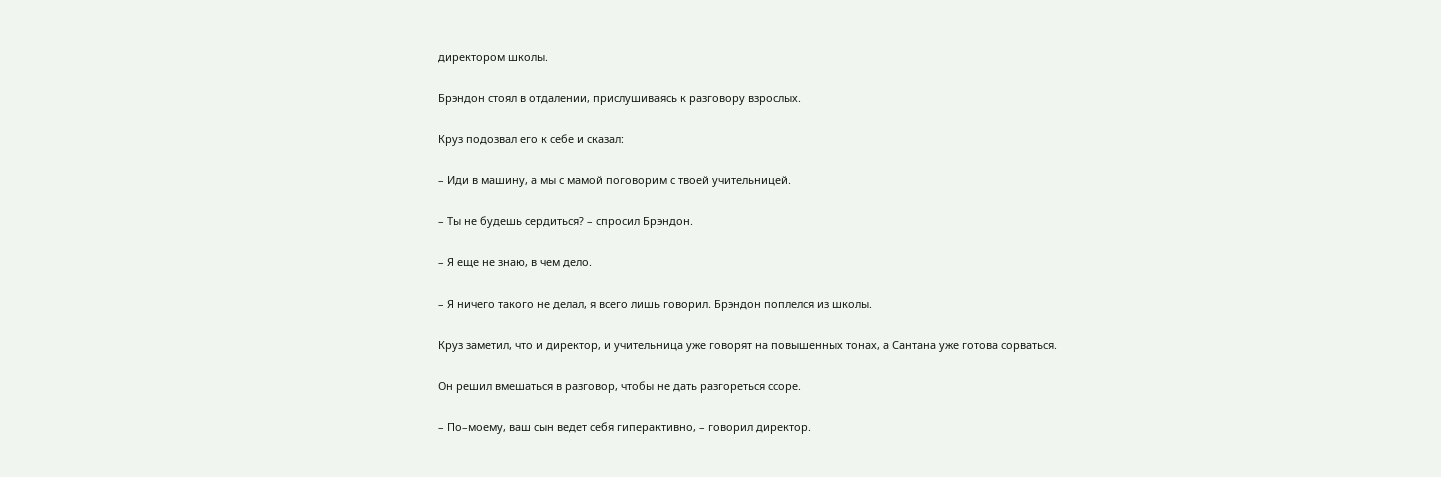директором школы.

Брэндон стоял в отдалении, прислушиваясь к разговору взрослых.

Круз подозвал его к себе и сказал:

– Иди в машину, а мы с мамой поговорим с твоей учительницей.

– Ты не будешь сердиться? – спросил Брэндон.

– Я еще не знаю, в чем дело.

– Я ничего такого не делал, я всего лишь говорил. Брэндон поплелся из школы.

Круз заметил, что и директор, и учительница уже говорят на повышенных тонах, а Сантана уже готова сорваться.

Он решил вмешаться в разговор, чтобы не дать разгореться ссоре.

– По–моему, ваш сын ведет себя гиперактивно, – говорил директор.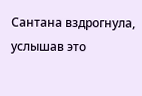Сантана вздрогнула, услышав это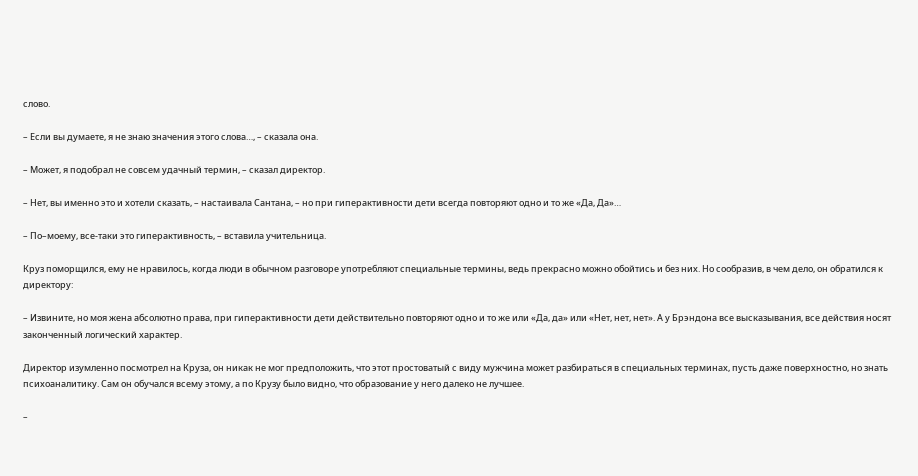слово.

– Если вы думаете, я не знаю значения этого слова…, – сказала она.

– Может, я подобрал не совсем удачный термин, – сказал директор.

– Нет, вы именно это и хотели сказать, – настаивала Сантана, – но при гиперактивности дети всегда повторяют одно и то же «Да, Да»…

– По–моему, все‑таки это гиперактивность, – вставила учительница.

Круз поморщился, ему не нравилось, когда люди в обычном разговоре употребляют специальные термины, ведь прекрасно можно обойтись и без них. Но сообразив, в чем дело, он обратился к директору:

– Извините, но моя жена абсолютно права, при гиперактивности дети действительно повторяют одно и то же или «Да, да» или «Нет, нет, нет». А у Брэндона все высказывания, все действия носят законченный логический характер.

Директор изумленно посмотрел на Круза, он никак не мог предположить, что этот простоватый с виду мужчина может разбираться в специальных терминах, пусть даже поверхностно, но знать психоаналитику. Сам он обучался всему этому, а по Крузу было видно, что образование у него далеко не лучшее.

–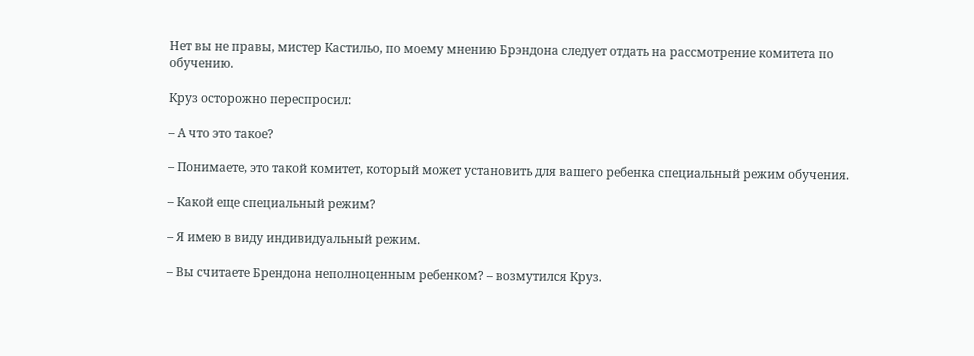Нет вы не правы, мистер Кастильо, по моему мнению Брэндона следует отдать на рассмотрение комитета по обучению.

Круз осторожно переспросил:

– А что это такое?

– Понимаете, это такой комитет, который может установить для вашего ребенка специальный режим обучения.

– Какой еще специальный режим?

– Я имею в виду индивидуальный режим.

– Вы считаете Брендона неполноценным ребенком? – возмутился Круз.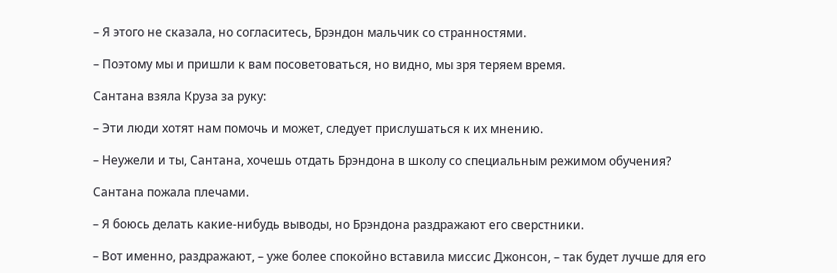– Я этого не сказала, но согласитесь, Брэндон мальчик со странностями.

– Поэтому мы и пришли к вам посоветоваться, но видно, мы зря теряем время.

Сантана взяла Круза за руку:

– Эти люди хотят нам помочь и может, следует прислушаться к их мнению.

– Неужели и ты, Сантана, хочешь отдать Брэндона в школу со специальным режимом обучения?

Сантана пожала плечами.

– Я боюсь делать какие‑нибудь выводы, но Брэндона раздражают его сверстники.

– Вот именно, раздражают, – уже более спокойно вставила миссис Джонсон, – так будет лучше для его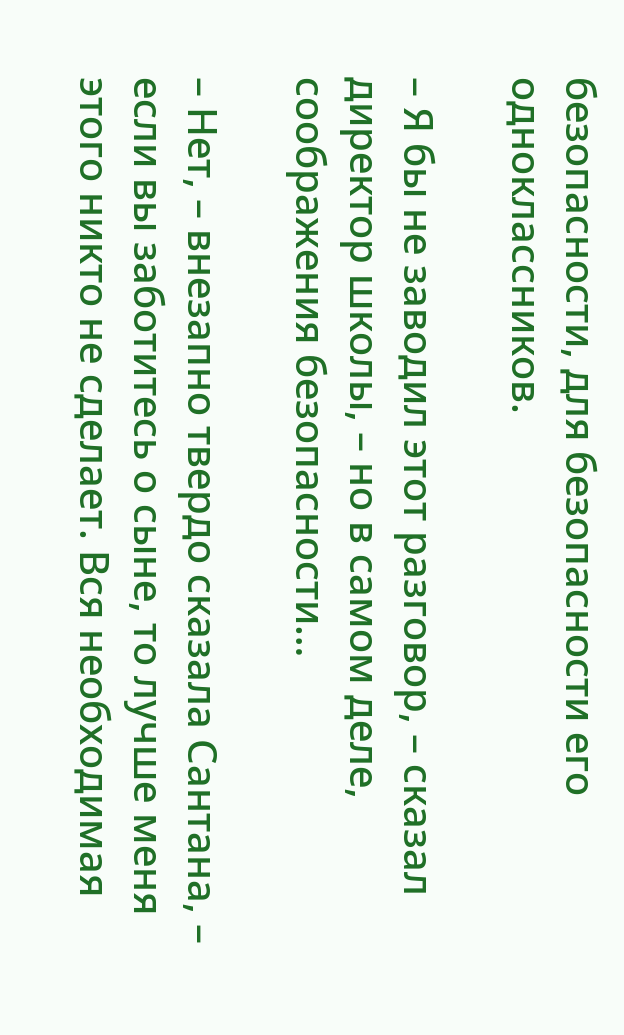безопасности, для безопасности его одноклассников.

– Я бы не заводил этот разговор, – сказал директор школы, – но в самом деле, соображения безопасности…

– Нет, – внезапно твердо сказала Сантана, – если вы заботитесь о сыне, то лучше меня этого никто не сделает. Вся необходимая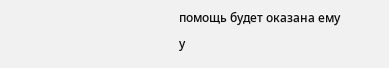помощь будет оказана ему у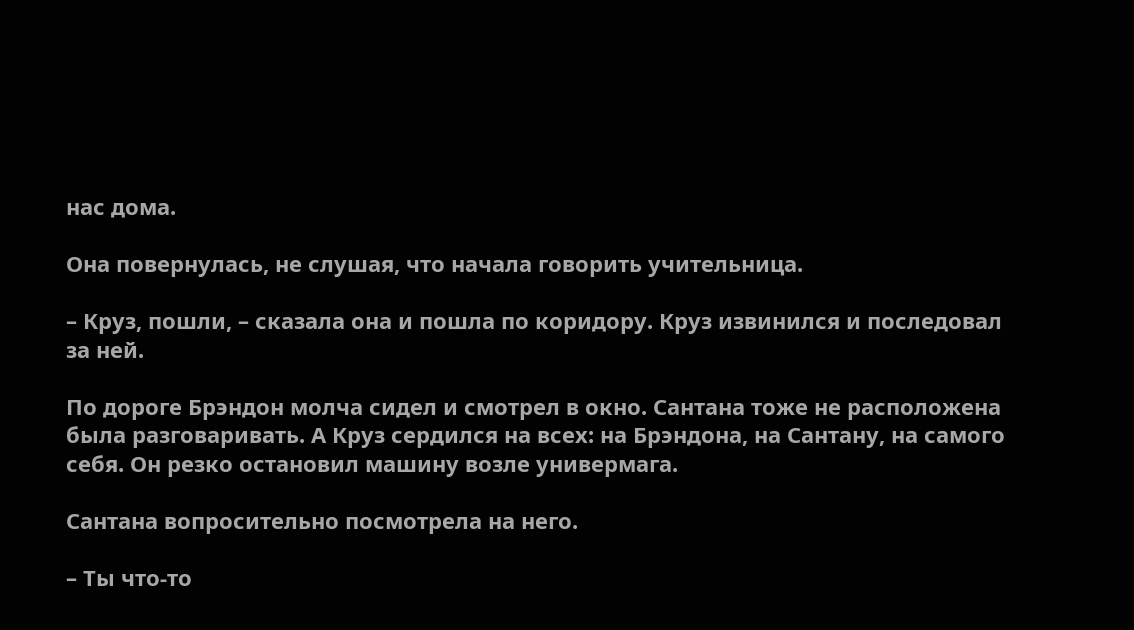нас дома.

Она повернулась, не слушая, что начала говорить учительница.

– Круз, пошли, – сказала она и пошла по коридору. Круз извинился и последовал за ней.

По дороге Брэндон молча сидел и смотрел в окно. Сантана тоже не расположена была разговаривать. А Круз сердился на всех: на Брэндона, на Сантану, на самого себя. Он резко остановил машину возле универмага.

Сантана вопросительно посмотрела на него.

– Ты что‑то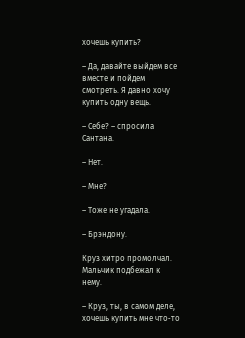хочешь купить?

– Да, давайте выйдем все вместе и пойдем смотреть. Я давно хочу купить одну вещь.

– Себе? – спросила Сантана.

– Нет.

– Мне?

– Тоже не угадала.

– Брэндону.

Круз хитро промолчал. Мальчик подбежал к нему.

– Круз, ты, в самом деле, хочешь купить мне что‑то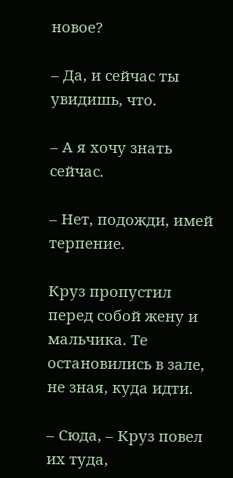новое?

– Да, и сейчас ты увидишь, что.

– А я хочу знать сейчас.

– Нет, подожди, имей терпение.

Круз пропустил перед собой жену и мальчика. Те остановились в зале, не зная, куда идти.

– Сюда, – Круз повел их туда,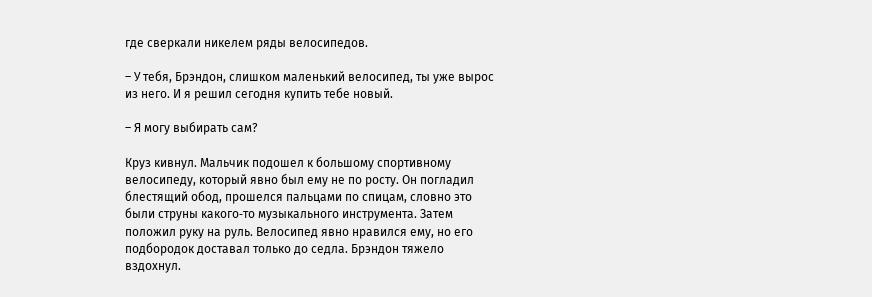где сверкали никелем ряды велосипедов.

– У тебя, Брэндон, слишком маленький велосипед, ты уже вырос из него. И я решил сегодня купить тебе новый.

– Я могу выбирать сам?

Круз кивнул. Мальчик подошел к большому спортивному велосипеду, который явно был ему не по росту. Он погладил блестящий обод, прошелся пальцами по спицам, словно это были струны какого‑то музыкального инструмента. Затем положил руку на руль. Велосипед явно нравился ему, но его подбородок доставал только до седла. Брэндон тяжело вздохнул.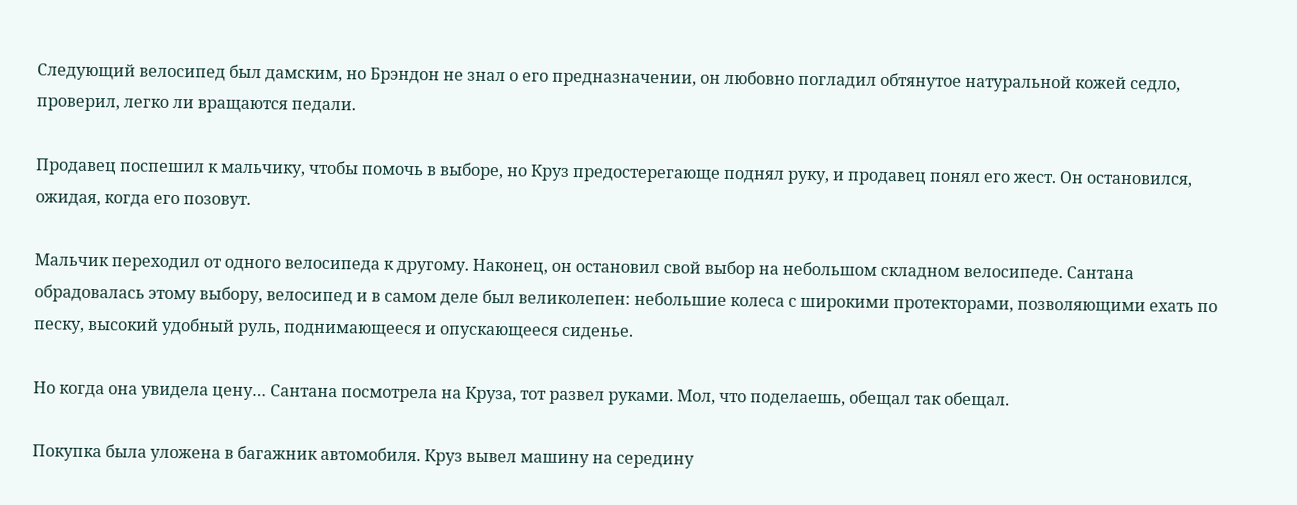Следующий велосипед был дамским, но Брэндон не знал о его предназначении, он любовно погладил обтянутое натуральной кожей седло, проверил, легко ли вращаются педали.

Продавец поспешил к мальчику, чтобы помочь в выборе, но Круз предостерегающе поднял руку, и продавец понял его жест. Он остановился, ожидая, когда его позовут.

Мальчик переходил от одного велосипеда к другому. Наконец, он остановил свой выбор на небольшом складном велосипеде. Сантана обрадовалась этому выбору, велосипед и в самом деле был великолепен: небольшие колеса с широкими протекторами, позволяющими ехать по песку, высокий удобный руль, поднимающееся и опускающееся сиденье.

Но когда она увидела цену… Сантана посмотрела на Круза, тот развел руками. Мол, что поделаешь, обещал так обещал.

Покупка была уложена в багажник автомобиля. Круз вывел машину на середину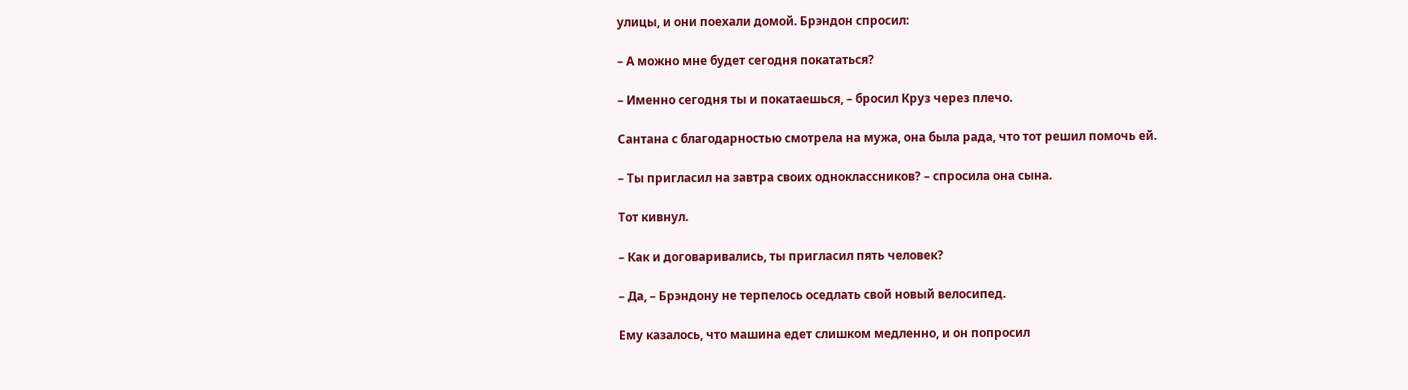улицы, и они поехали домой. Брэндон спросил:

– А можно мне будет сегодня покататься?

– Именно сегодня ты и покатаешься, – бросил Круз через плечо.

Сантана с благодарностью смотрела на мужа, она была рада, что тот решил помочь ей.

– Ты пригласил на завтра своих одноклассников? – спросила она сына.

Тот кивнул.

– Как и договаривались, ты пригласил пять человек?

– Да, – Брэндону не терпелось оседлать свой новый велосипед.

Ему казалось, что машина едет слишком медленно, и он попросил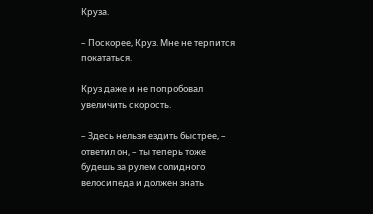Круза.

– Поскорее, Круз. Мне не терпится покататься.

Круз даже и не попробовал увеличить скорость.

– Здесь нельзя ездить быстрее, – ответил он, – ты теперь тоже будешь за рулем солидного велосипеда и должен знать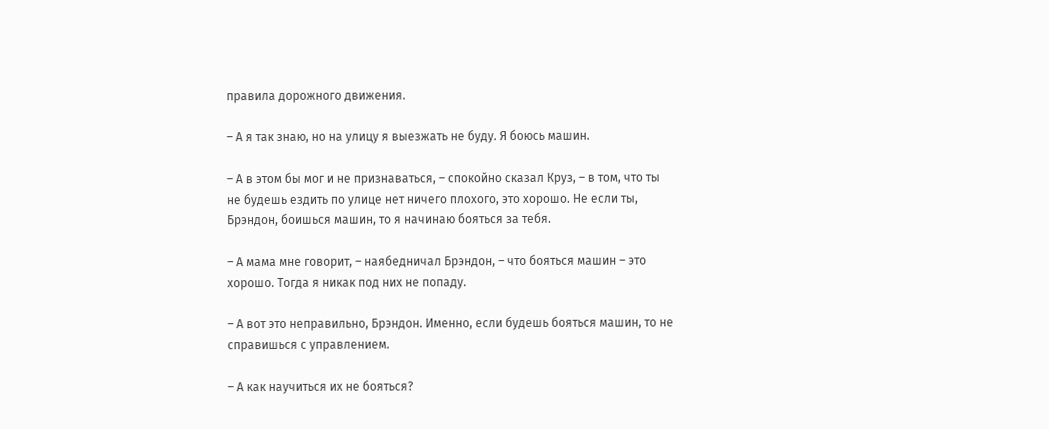правила дорожного движения.

– А я так знаю, но на улицу я выезжать не буду. Я боюсь машин.

– А в этом бы мог и не признаваться, – спокойно сказал Круз, – в том, что ты не будешь ездить по улице нет ничего плохого, это хорошо. Не если ты, Брэндон, боишься машин, то я начинаю бояться за тебя.

– А мама мне говорит, – наябедничал Брэндон, – что бояться машин – это хорошо. Тогда я никак под них не попаду.

– А вот это неправильно, Брэндон. Именно, если будешь бояться машин, то не справишься с управлением.

– А как научиться их не бояться?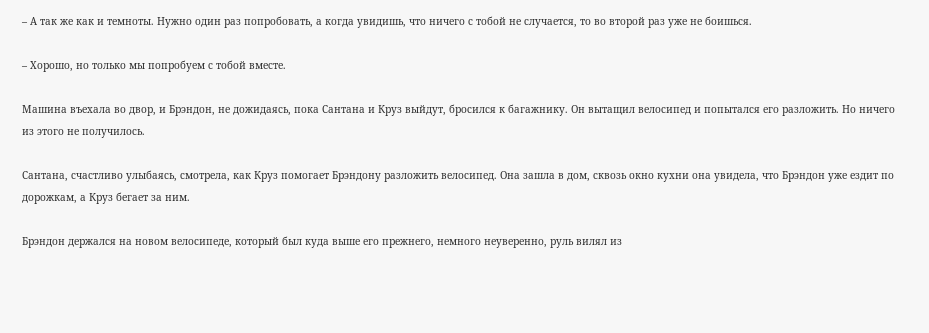– А так же как и темноты. Нужно один раз попробовать, а когда увидишь, что ничего с тобой не случается, то во второй раз уже не боишься.

– Хорошо, но только мы попробуем с тобой вместе.

Машина въехала во двор, и Брэндон, не дожидаясь, пока Сантана и Круз выйдут, бросился к багажнику. Он вытащил велосипед и попытался его разложить. Но ничего из этого не получилось.

Сантана, счастливо улыбаясь, смотрела, как Круз помогает Брэндону разложить велосипед. Она зашла в дом, сквозь окно кухни она увидела, что Брэндон уже ездит по дорожкам, а Круз бегает за ним.

Брэндон держался на новом велосипеде, который был куда выше его прежнего, немного неуверенно, руль вилял из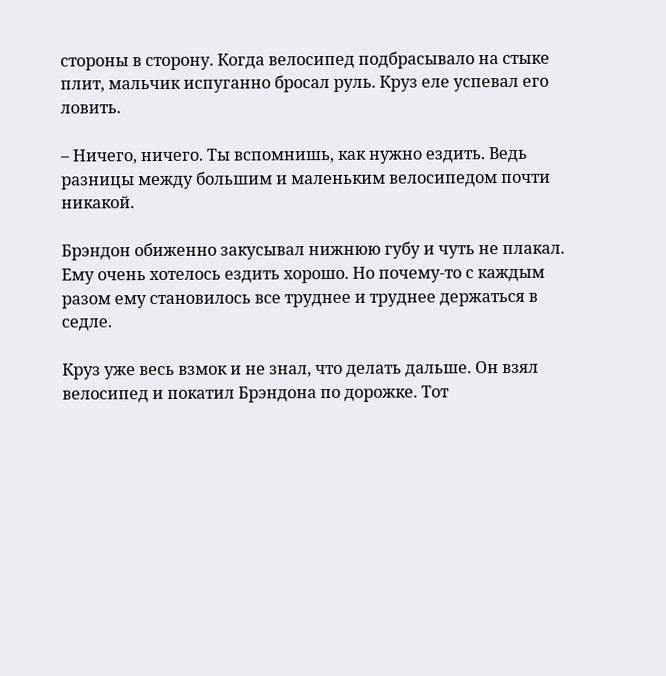стороны в сторону. Когда велосипед подбрасывало на стыке плит, мальчик испуганно бросал руль. Круз еле успевал его ловить.

– Ничего, ничего. Ты вспомнишь, как нужно ездить. Ведь разницы между большим и маленьким велосипедом почти никакой.

Брэндон обиженно закусывал нижнюю губу и чуть не плакал. Ему очень хотелось ездить хорошо. Но почему‑то с каждым разом ему становилось все труднее и труднее держаться в седле.

Круз уже весь взмок и не знал, что делать дальше. Он взял велосипед и покатил Брэндона по дорожке. Тот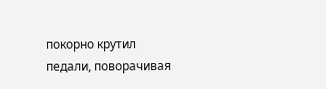покорно крутил педали, поворачивая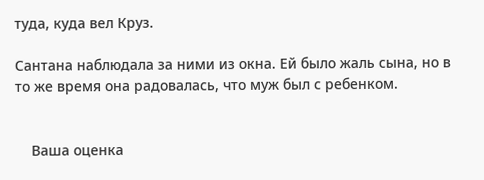туда, куда вел Круз.

Сантана наблюдала за ними из окна. Ей было жаль сына, но в то же время она радовалась, что муж был с ребенком.


    Ваша оценка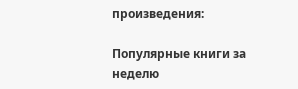произведения:

Популярные книги за неделю